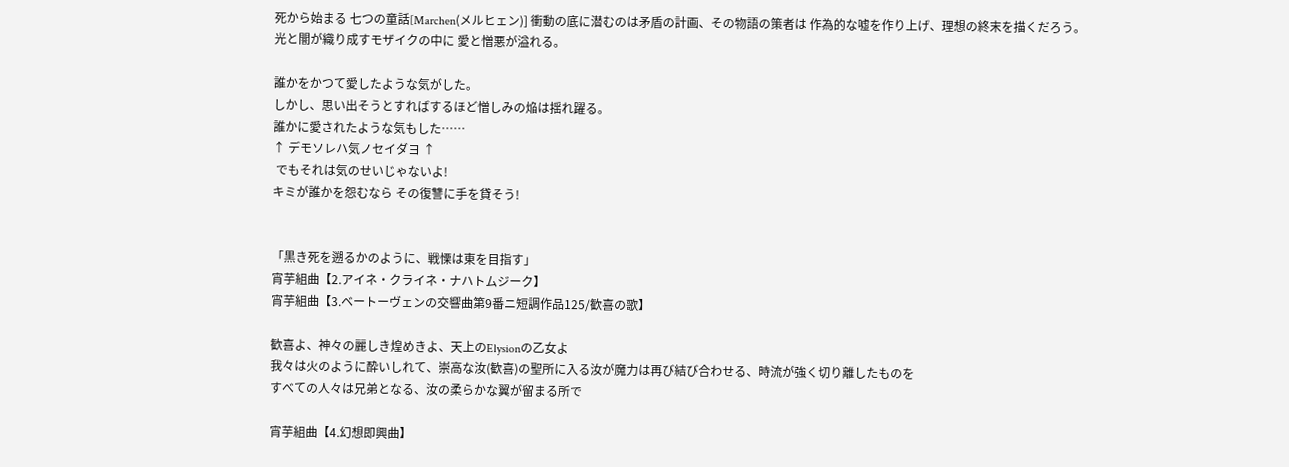死から始まる 七つの童話[Marchen(メルヒェン)] 衝動の底に潜むのは矛盾の計画、その物語の策者は 作為的な嘘を作り上げ、理想の終末を描くだろう。
光と闇が織り成すモザイクの中に 愛と憎悪が溢れる。

誰かをかつて愛したような気がした。
しかし、思い出そうとすればするほど憎しみの焔は揺れ躍る。
誰かに愛されたような気もした……
↑ デモソレハ気ノセイダヨ ↑
 でもそれは気のせいじゃないよ!
キミが誰かを怨むなら その復讐に手を貸そう!


「黒き死を遡るかのように、戦慄は東を目指す」
宵芋組曲【2.アイネ・クライネ・ナハトムジーク】
宵芋組曲【3.ベートーヴェンの交響曲第9番ニ短調作品125/歓喜の歌】

歓喜よ、神々の麗しき煌めきよ、天上のElysionの乙女よ
我々は火のように酔いしれて、崇高な汝(歓喜)の聖所に入る汝が魔力は再び結び合わせる、時流が強く切り離したものを
すべての人々は兄弟となる、汝の柔らかな翼が留まる所で

宵芋組曲【4.幻想即興曲】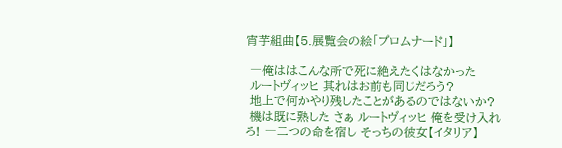宵芋組曲【5.展覧会の絵「プロムナード」】

 ―俺ははこんな所で死に絶えたくはなかった
 ルートヴィッヒ 其れはお前も同じだろう?
 地上で何かやり残したことがあるのではないか?
 機は既に熟した さぁ ルートヴィッヒ 俺を受け入れろ! ―二つの命を宿し そっちの彼女【イタリア】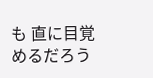も 直に目覚めるだろう